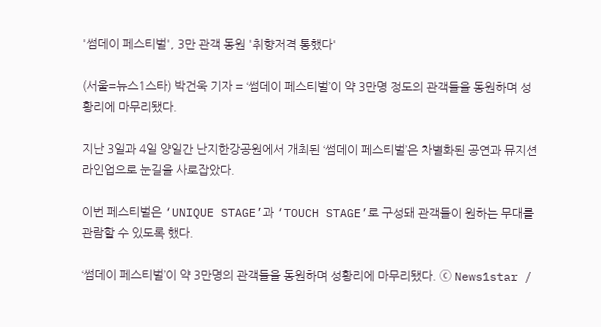'썸데이 페스티벌', 3만 관객 동원 '취향저격 통했다'

(서울=뉴스1스타) 박건욱 기자 = ‘썸데이 페스티벌’이 약 3만명 정도의 관객들을 동원하며 성황리에 마무리됐다.

지난 3일과 4일 양일간 난지한강공원에서 개최된 ‘썸데이 페스티벌’은 차별화된 공연과 뮤지션 라인업으로 눈길을 사로잡았다.

이번 페스티벌은 ‘UNIQUE STAGE’과 ‘TOUCH STAGE’로 구성돼 관객들이 원하는 무대를 관람할 수 있도록 했다.

‘썸데이 페스티벌’이 약 3만명의 관객들을 동원하며 성황리에 마무리됐다. ⓒ News1star /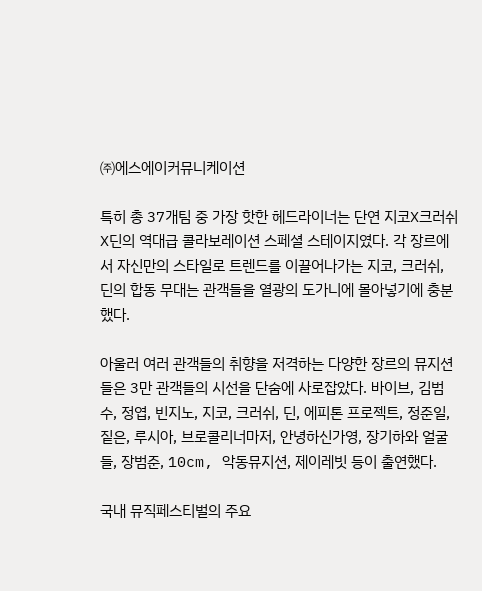㈜에스에이커뮤니케이션

특히 총 37개팀 중 가장 핫한 헤드라이너는 단연 지코X크러쉬X딘의 역대급 콜라보레이션 스페셜 스테이지였다. 각 장르에서 자신만의 스타일로 트렌드를 이끌어나가는 지코, 크러쉬, 딘의 합동 무대는 관객들을 열광의 도가니에 몰아넣기에 충분했다.

아울러 여러 관객들의 취향을 저격하는 다양한 장르의 뮤지션들은 3만 관객들의 시선을 단숨에 사로잡았다. 바이브, 김범수, 정엽, 빈지노, 지코, 크러쉬, 딘, 에피톤 프로젝트, 정준일, 짙은, 루시아, 브로콜리너마저, 안녕하신가영, 장기하와 얼굴들, 장범준, 10cm, 악동뮤지션, 제이레빗 등이 출연했다.

국내 뮤직페스티벌의 주요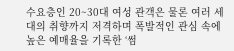수요층인 20~30대 여성 관객은 물론 여러 세대의 취향까지 저격하며 폭발적인 관심 속에 높은 예매율을 기록한 ‘썸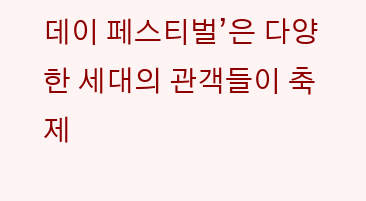데이 페스티벌’은 다양한 세대의 관객들이 축제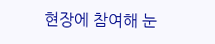현장에 참여해 눈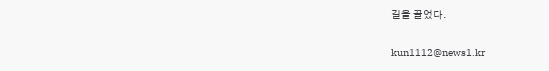길을 끌었다.

kun1112@news1.kr